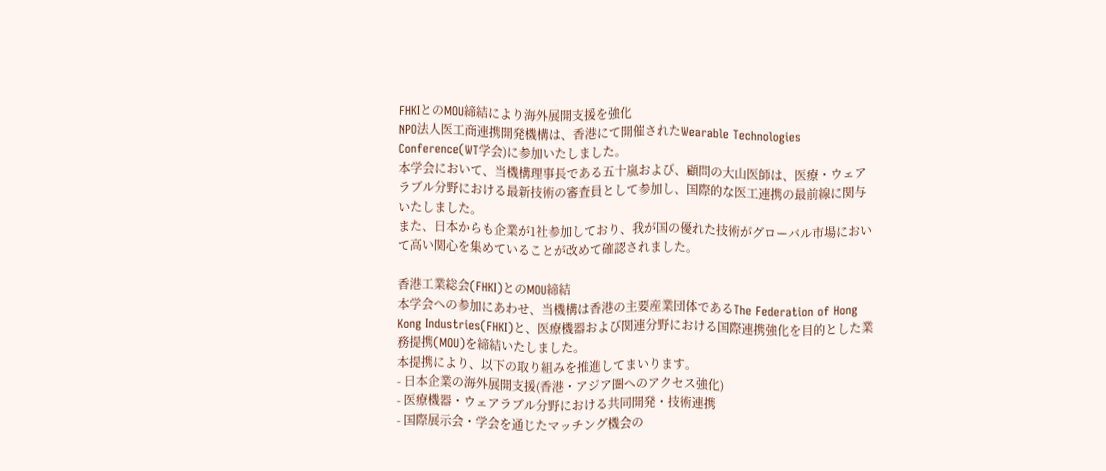FHKIとのMOU締結により海外展開支援を強化
NPO法人医工商連携開発機構は、香港にて開催されたWearable Technologies Conference(WT学会)に参加いたしました。
本学会において、当機構理事長である五十嵐および、顧問の大山医師は、医療・ウェアラブル分野における最新技術の審査員として参加し、国際的な医工連携の最前線に関与いたしました。
また、日本からも企業が1社参加しており、我が国の優れた技術がグローバル市場において高い関心を集めていることが改めて確認されました。

香港工業総会(FHKI)とのMOU締結
本学会への参加にあわせ、当機構は香港の主要産業団体であるThe Federation of Hong Kong Industries(FHKI)と、医療機器および関連分野における国際連携強化を目的とした業務提携(MOU)を締結いたしました。
本提携により、以下の取り組みを推進してまいります。
- 日本企業の海外展開支援(香港・アジア圏へのアクセス強化)
- 医療機器・ウェアラブル分野における共同開発・技術連携
- 国際展示会・学会を通じたマッチング機会の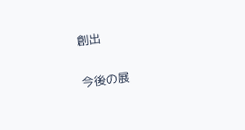創出

今後の展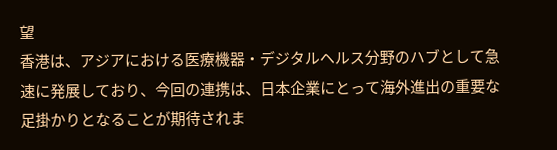望
香港は、アジアにおける医療機器・デジタルヘルス分野のハブとして急速に発展しており、今回の連携は、日本企業にとって海外進出の重要な足掛かりとなることが期待されま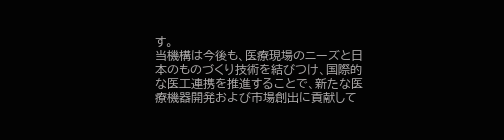す。
当機構は今後も、医療現場のニーズと日本のものづくり技術を結びつけ、国際的な医工連携を推進することで、新たな医療機器開発および市場創出に貢献して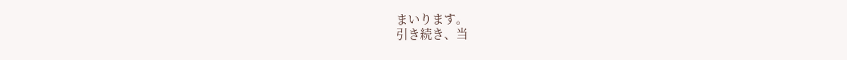まいります。
引き続き、当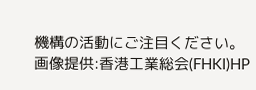機構の活動にご注目ください。
画像提供:香港工業総会(FHKI)HP